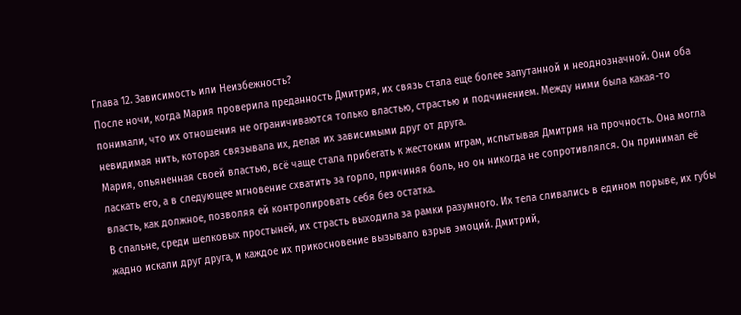Глава 12. Зависимость или Неизбежность?
После ночи, когда Мария проверила преданность Дмитрия, их связь стала еще более запутанной и неоднозначной. Они оба понимали, что их отношения не ограничиваются только властью, страстью и подчинением. Между ними была какая-то невидимая нить, которая связывала их, делая их зависимыми друг от друга.
Мария, опьяненная своей властью, всё чаще стала прибегать к жестоким играм, испытывая Дмитрия на прочность. Она могла ласкать его, а в следующее мгновение схватить за горло, причиняя боль, но он никогда не сопротивлялся. Он принимал её власть, как должное, позволяя ей контролировать себя без остатка.
В спальне, среди шелковых простыней, их страсть выходила за рамки разумного. Их тела сливались в едином порыве, их губы жадно искали друг друга, и каждое их прикосновение вызывало взрыв эмоций. Дмитрий,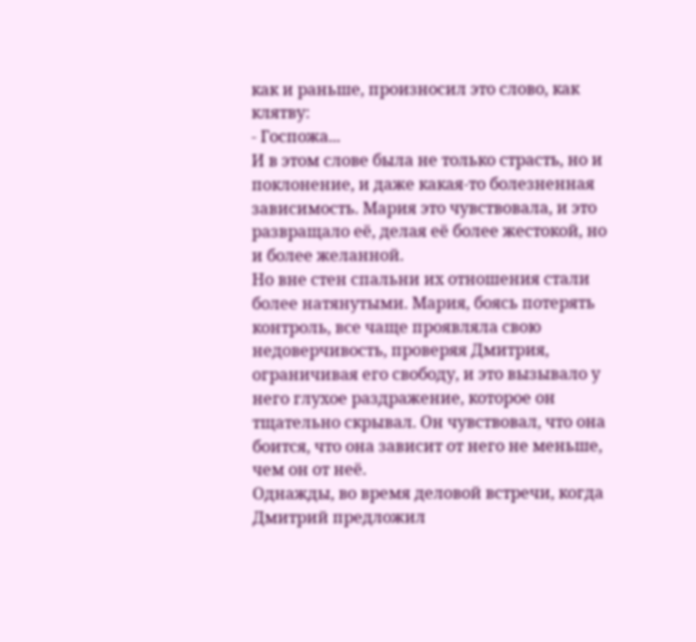как и раньше, произносил это слово, как клятву:
- Госпожа...
И в этом слове была не только страсть, но и поклонение, и даже какая-то болезненная зависимость. Мария это чувствовала, и это развращало её, делая её более жестокой, но и более желанной.
Но вне стен спальни их отношения стали более натянутыми. Мария, боясь потерять контроль, все чаще проявляла свою недоверчивость, проверяя Дмитрия, ограничивая его свободу, и это вызывало у него глухое раздражение, которое он тщательно скрывал. Он чувствовал, что она боится, что она зависит от него не меньше, чем он от неё.
Однажды, во время деловой встречи, когда Дмитрий предложил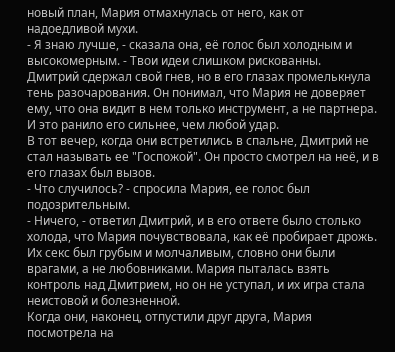новый план, Мария отмахнулась от него, как от надоедливой мухи.
- Я знаю лучше, - сказала она, её голос был холодным и высокомерным. - Твои идеи слишком рискованны.
Дмитрий сдержал свой гнев, но в его глазах промелькнула тень разочарования. Он понимал, что Мария не доверяет ему, что она видит в нем только инструмент, а не партнера. И это ранило его сильнее, чем любой удар.
В тот вечер, когда они встретились в спальне, Дмитрий не стал называть ее "Госпожой". Он просто смотрел на неё, и в его глазах был вызов.
- Что случилось? - спросила Мария, ее голос был подозрительным.
- Ничего, - ответил Дмитрий, и в его ответе было столько холода, что Мария почувствовала, как её пробирает дрожь.
Их секс был грубым и молчаливым, словно они были врагами, а не любовниками. Мария пыталась взять контроль над Дмитрием, но он не уступал, и их игра стала неистовой и болезненной.
Когда они, наконец, отпустили друг друга, Мария посмотрела на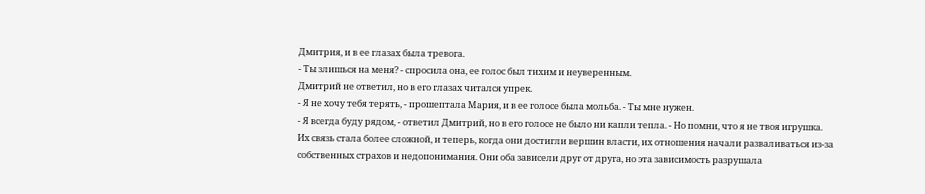Дмитрия, и в ее глазах была тревога.
- Ты злишься на меня? - спросила она, ее голос был тихим и неуверенным.
Дмитрий не ответил, но в его глазах читался упрек.
- Я не хочу тебя терять, - прошептала Мария, и в ее голосе была мольба. - Ты мне нужен.
- Я всегда буду рядом, - ответил Дмитрий, но в его голосе не было ни капли тепла. - Но помни, что я не твоя игрушка.
Их связь стала более сложной, и теперь, когда они достигли вершин власти, их отношения начали разваливаться из-за собственных страхов и недопонимания. Они оба зависели друг от друга, но эта зависимость разрушала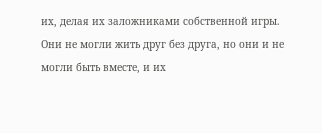их, делая их заложниками собственной игры.
Они не могли жить друг без друга, но они и не могли быть вместе, и их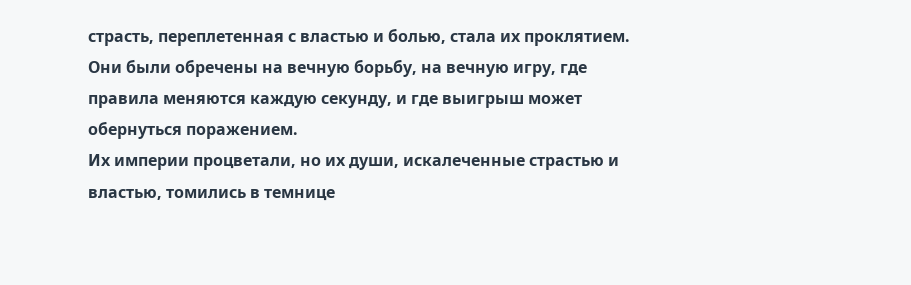страсть, переплетенная с властью и болью, стала их проклятием. Они были обречены на вечную борьбу, на вечную игру, где правила меняются каждую секунду, и где выигрыш может обернуться поражением.
Их империи процветали, но их души, искалеченные страстью и властью, томились в темнице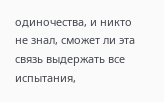одиночества, и никто не знал, сможет ли эта связь выдержать все испытания,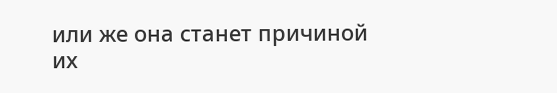или же она станет причиной их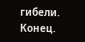гибели.
Конец.